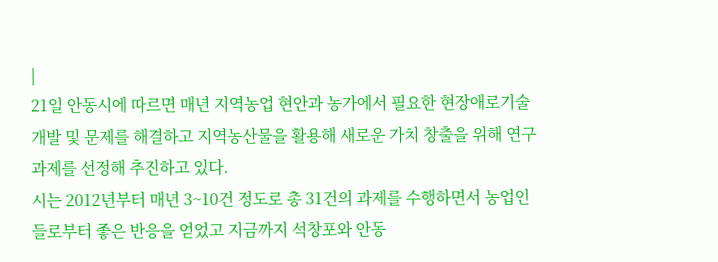|
21일 안동시에 따르면 매년 지역농업 현안과 농가에서 필요한 현장애로기술 개발 및 문제를 해결하고 지역농산물을 활용해 새로운 가치 창출을 위해 연구과제를 선정해 추진하고 있다.
시는 2012년부터 매년 3~10건 정도로 총 31건의 과제를 수행하면서 농업인들로부터 좋은 반응을 얻었고 지금까지 석창포와 안동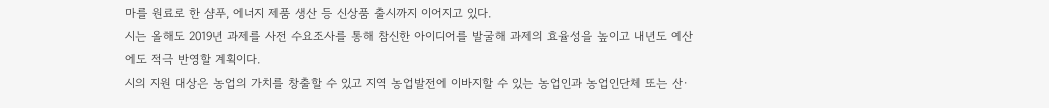마를 원료로 한 샴푸, 에너지 제품 생산 등 신상품 출시까지 이어지고 있다.
시는 올해도 2019년 과제를 사전 수요조사를 통해 참신한 아이디어를 발굴해 과제의 효율성을 높이고 내년도 예산에도 적극 반영할 계획이다.
시의 지원 대상은 농업의 가치를 창출할 수 있고 지역 농업발전에 이바지할 수 있는 농업인과 농업인단체 또는 산·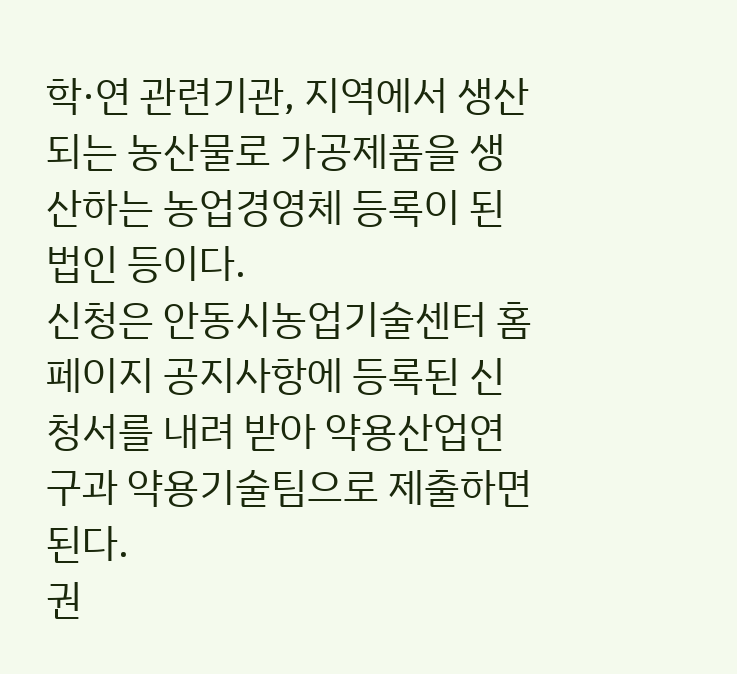학·연 관련기관, 지역에서 생산되는 농산물로 가공제품을 생산하는 농업경영체 등록이 된 법인 등이다.
신청은 안동시농업기술센터 홈페이지 공지사항에 등록된 신청서를 내려 받아 약용산업연구과 약용기술팀으로 제출하면 된다.
권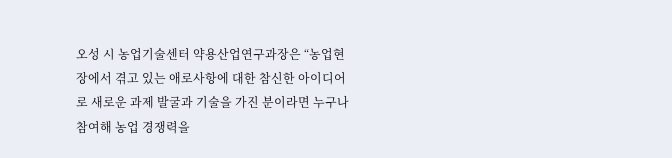오성 시 농업기술센터 약용산업연구과장은 “농업현장에서 겪고 있는 애로사항에 대한 참신한 아이디어로 새로운 과제 발굴과 기술을 가진 분이라면 누구나 참여해 농업 경쟁력을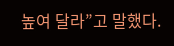높여 달라”고 말했다.